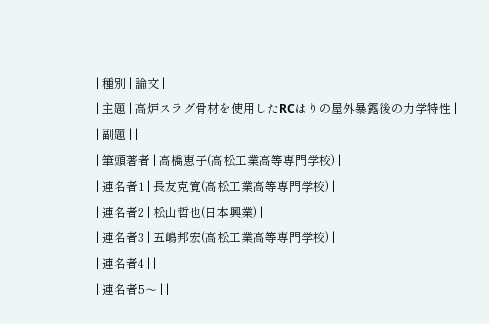| 種別 | 論文 |
| 主題 | 高炉スラグ骨材を使用したRCはりの屋外暴露後の力学特性 |
| 副題 | |
| 筆頭著者 | 高橋恵子(高松工業高等専門学校) |
| 連名者1 | 長友克寛(高松工業高等専門学校) |
| 連名者2 | 松山哲也(日本興業) |
| 連名者3 | 五嶋邦宏(高松工業高等専門学校) |
| 連名者4 | |
| 連名者5〜 | |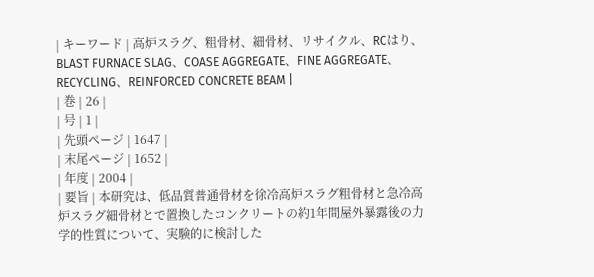| キーワード | 高炉スラグ、粗骨材、細骨材、リサイクル、RCはり、BLAST FURNACE SLAG、COASE AGGREGATE、FINE AGGREGATE、RECYCLING、REINFORCED CONCRETE BEAM |
| 巻 | 26 |
| 号 | 1 |
| 先頭ページ | 1647 |
| 末尾ページ | 1652 |
| 年度 | 2004 |
| 要旨 | 本研究は、低品質普通骨材を徐冷高炉スラグ粗骨材と急冷高炉スラグ細骨材とで置換したコンクリートの約1年間屋外暴露後の力学的性質について、実験的に検討した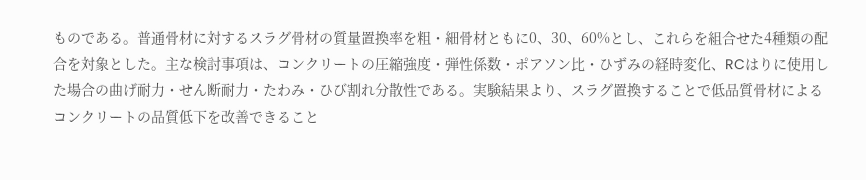ものである。普通骨材に対するスラグ骨材の質量置換率を粗・細骨材ともに0、30、60%とし、これらを組合せた4種類の配合を対象とした。主な検討事項は、コンクリートの圧縮強度・弾性係数・ポアソン比・ひずみの経時変化、RCはりに使用した場合の曲げ耐力・せん断耐力・たわみ・ひび割れ分散性である。実験結果より、スラグ置換することで低品質骨材によるコンクリートの品質低下を改善できること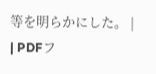等を明らかにした。 |
| PDFフ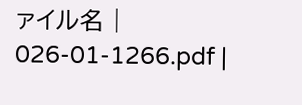ァイル名 | 026-01-1266.pdf |